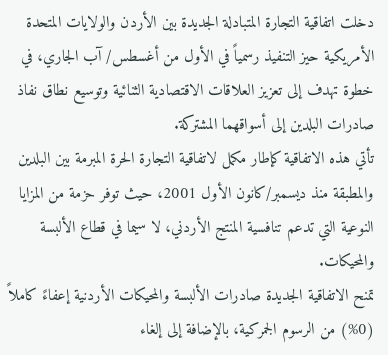دخلت اتفاقية التجارة المتبادلة الجديدة بين الأردن والولايات المتحدة الأمريكية حيز التنفيذ رسمياً في الأول من أغسطس/ آب الجاري، في خطوة تهدف إلى تعزيز العلاقات الاقتصادية الثنائية وتوسيع نطاق نفاذ صادرات البلدين إلى أسواقهما المشتركة.
تأتي هذه الاتفاقية كإطار مكمل لاتفاقية التجارة الحرة المبرمة بين البلدين والمطبقة منذ ديسمبر/كانون الأول 2001، حيث توفر حزمة من المزايا النوعية التي تدعم تنافسية المنتج الأردني، لا سيما في قطاع الألبسة والمحيكات.
تمنح الاتفاقية الجديدة صادرات الألبسة والمحيكات الأردنية إعفاءً كاملاً (0%) من الرسوم الجمركية، بالإضافة إلى إلغاء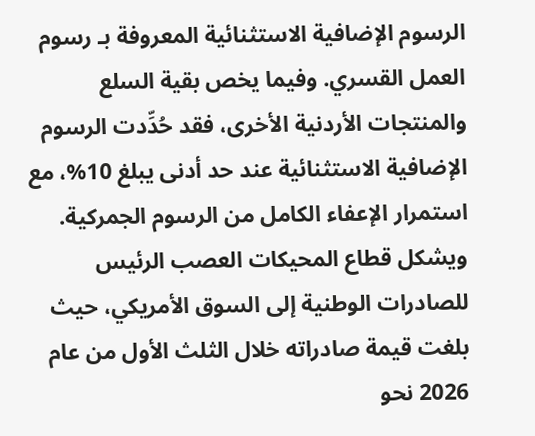الرسوم الإضافية الاستثنائية المعروفة بـ رسوم العمل القسري. وفيما يخص بقية السلع والمنتجات الأردنية الأخرى، فقد حُدِّدت الرسوم الإضافية الاستثنائية عند حد أدنى يبلغ 10%، مع استمرار الإعفاء الكامل من الرسوم الجمركية.
ويشكل قطاع المحيكات العصب الرئيس للصادرات الوطنية إلى السوق الأمريكي، حيث بلغت قيمة صادراته خلال الثلث الأول من عام 2026 نحو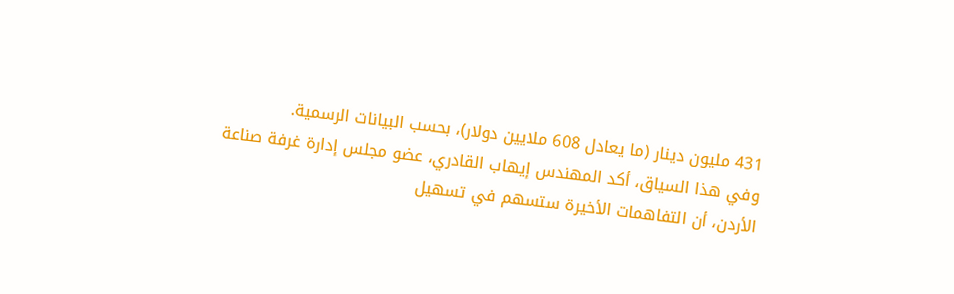431 مليون دينار (ما يعادل 608 ملايين دولار)، بحسب البيانات الرسمية.
وفي هذا السياق، أكد المهندس إيهاب القادري، عضو مجلس إدارة غرفة صناعة الأردن، أن التفاهمات الأخيرة ستسهم في تسهيل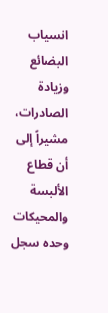انسياب البضائع وزيادة الصادرات، مشيراً إلى أن قطاع الألبسة والمحيكات وحده سجل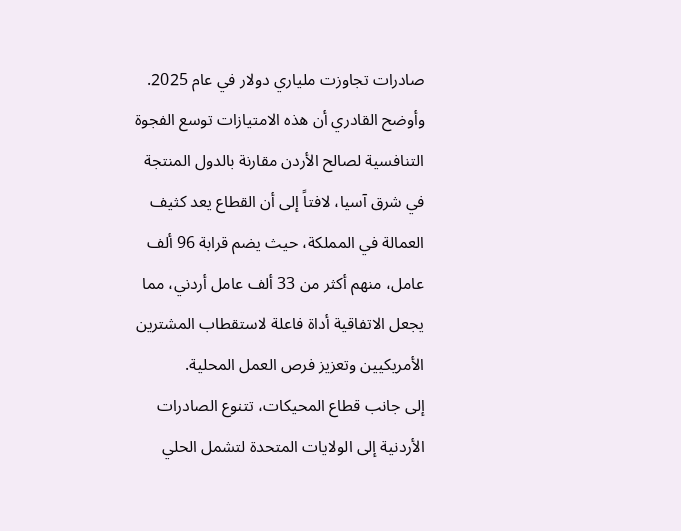صادرات تجاوزت ملياري دولار في عام 2025.
وأوضح القادري أن هذه الامتيازات توسع الفجوة التنافسية لصالح الأردن مقارنة بالدول المنتجة في شرق آسيا، لافتاً إلى أن القطاع يعد كثيف العمالة في المملكة، حيث يضم قرابة 96 ألف عامل، منهم أكثر من 33 ألف عامل أردني، مما يجعل الاتفاقية أداة فاعلة لاستقطاب المشترين الأمريكيين وتعزيز فرص العمل المحلية.
إلى جانب قطاع المحيكات، تتنوع الصادرات الأردنية إلى الولايات المتحدة لتشمل الحلي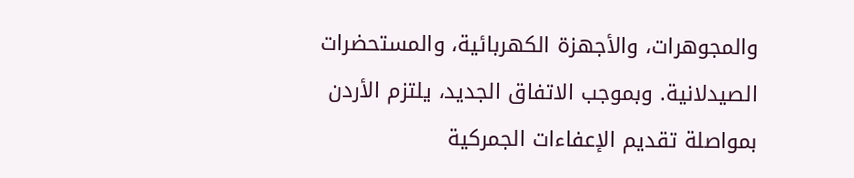والمجوهرات، والأجهزة الكهربائية، والمستحضرات الصيدلانية. وبموجب الاتفاق الجديد، يلتزم الأردن بمواصلة تقديم الإعفاءات الجمركية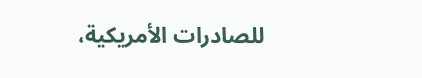للصادرات الأمريكية،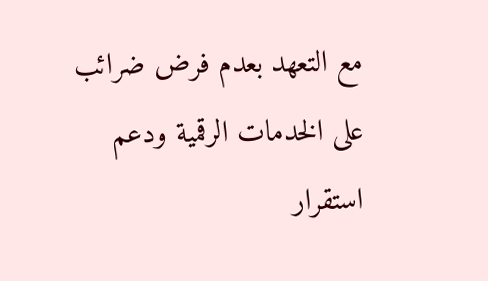مع التعهد بعدم فرض ضرائب على الخدمات الرقمية ودعم استقرار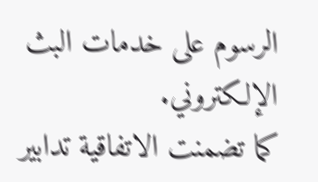الرسوم على خدمات البث الإلكتروني.
كما تضمنت الاتفاقية تدابير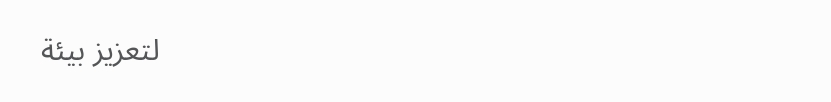لتعزيز بيئة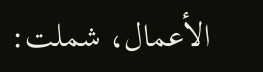الأعمال، شملت: